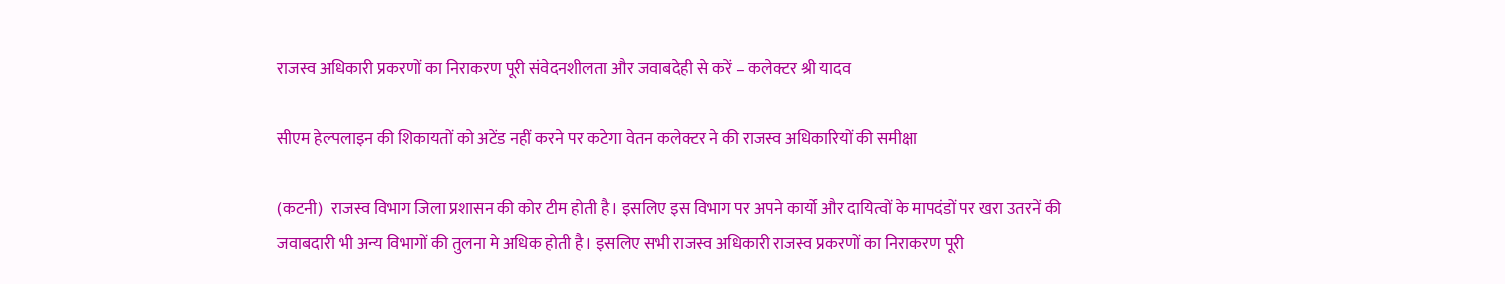राजस्व अधिकारी प्रकरणों का निराकरण पूरी संवेदनशीलता और जवाबदेही से करें – कलेक्टर श्री यादव

सीएम हेल्पलाइन की शिकायतों को अटेंड नहीं करने पर कटेगा वेतन कलेक्टर ने की राजस्व अधिकारियों की समीक्षा

(कटनी)  राजस्व विभाग जिला प्रशासन की कोर टीम होती है। इसलिए इस विभाग पर अपने कार्यो और दायित्वों के मापदंडों पर खरा उतरनें की जवाबदारी भी अन्य विभागों की तुलना मे अधिक होती है। इसलिए सभी राजस्व अधिकारी राजस्व प्रकरणों का निराकरण पूरी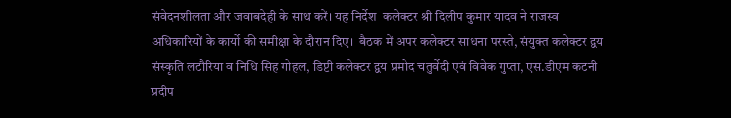संवेदनशीलता और जवाबदेही के साथ करें। यह निर्देश  कलेक्टर श्री दिलीप कुमार यादव ने राजस्व अधिकारियों के कार्यो की समीक्षा के दौरान दिए।  बैठक में अपर कलेक्टर साधना परस्ते, संयुक्त कलेक्टर द्वय संस्कृति लटौरिया व निधि सिह गोहल, डिप्टी कलेक्टर द्वय प्रमोद चतुर्वेदी एवं विवेक गुप्ता, एस.डीएम कटनी प्रदीप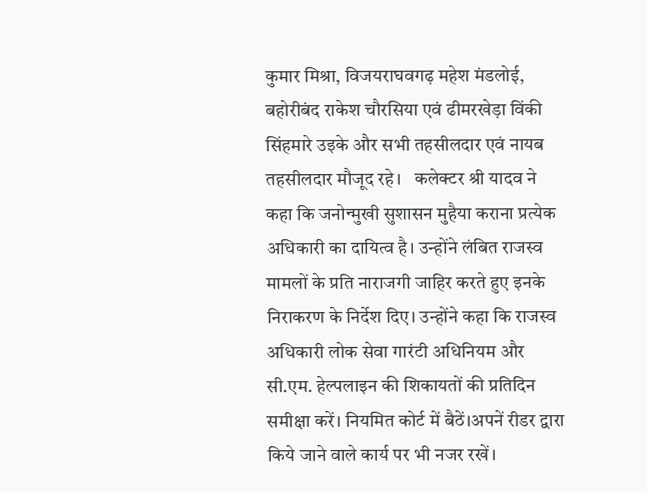कुमार मिश्रा, विजयराघवगढ़ महेश मंडलोई, बहोरीबंद राकेश चौरसिया एवं ढीमरखेड़ा विंकी सिंहमारे उइके और सभी तहसीलदार एवं नायब तहसीलदार मौजूद रहे।   कलेक्टर श्री यादव ने कहा कि जनोन्मुखी सुशासन मुहैया कराना प्रत्येक अधिकारी का दायित्व है। उन्होंने लंबित राजस्व मामलों के प्रति नाराजगी जाहिर करते हुए इनके निराकरण के निर्देश दिए। उन्होंने कहा कि राजस्व अधिकारी लोक सेवा गारंटी अधिनियम और सी.एम. हेल्पलाइन की शिकायतों की प्रतिदिन समीक्षा करें। नियमित कोर्ट में बैठें।अपनें रीडर द्वारा किये जाने वाले कार्य पर भी नजर रखें।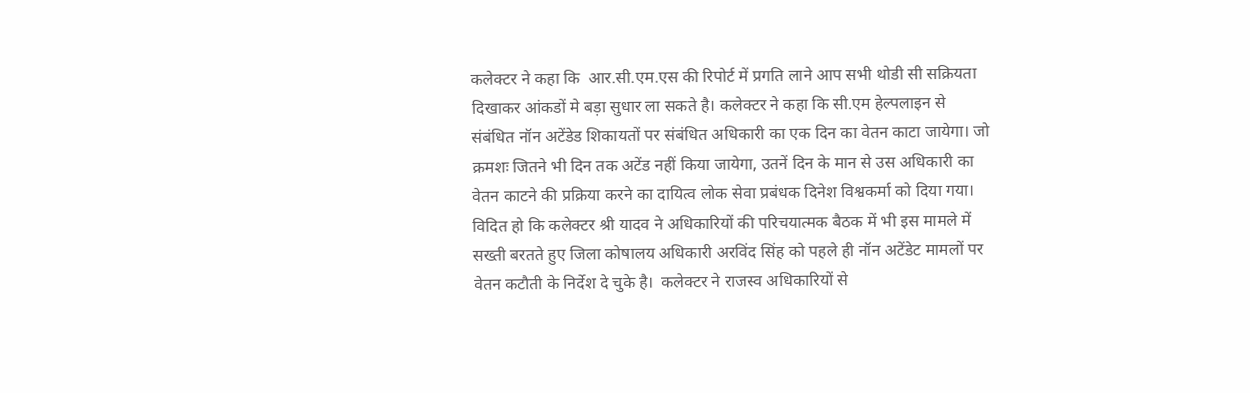कलेक्टर ने कहा कि  आर.सी.एम.एस की रिपोर्ट में प्रगति लाने आप सभी थोडी सी सक्रियता दिखाकर आंकडों मे बड़ा सुधार ला सकते है। कलेक्टर ने कहा कि सी.एम हेल्पलाइन से संबंधित नॉन अटेंडेड शिकायतों पर संबंधित अधिकारी का एक दिन का वेतन काटा जायेगा। जो क्रमशः जितने भी दिन तक अटेंड नहीं किया जायेगा, उतनें दिन के मान से उस अधिकारी का वेतन काटने की प्रक्रिया करने का दायित्व लोक सेवा प्रबंधक दिनेश विश्वकर्मा को दिया गया। विदित हो कि कलेक्टर श्री यादव ने अधिकारियों की परिचयात्मक बैठक में भी इस मामले में सख्ती बरतते हुए जिला कोषालय अधिकारी अरविंद सिंह को पहले ही नॉन अटेंडेट मामलों पर वेतन कटौती के निर्देश दे चुके है।  कलेक्टर ने राजस्व अधिकारियों से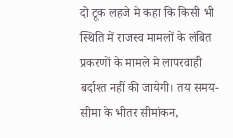दो टूक लहजे मे कहा कि किसी भी स्थिति में राजस्व मामलों के लंबित प्रकरणों के मामले मे लापरवाही बर्दाश्त नहीं की जायेगी। तय समय-सीमा के भीतर सीमांकन,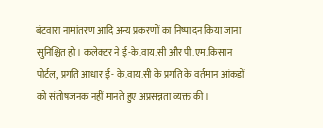बंटवारा नामांतरण आदि अन्य प्रकरणों का निष्पादन किया जाना सुनिश्चित हो। कलेक्टर ने ई-के.वाय.सी और पी.एम.किसान पोर्टल, प्रगति आधार ई- के.वाय.सी के प्रगति के वर्तमान आंकडों को संतोषजनक नहीं मानते हुए अप्रसन्नता व्यक्त की।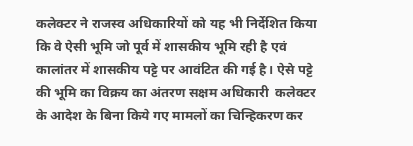कलेक्टर ने राजस्व अधिकारियों को यह भी निर्देशित किया कि वे ऐसी भूमि जो पूर्व में शासकीय भूमि रही है एवं कालांतर में शासकीय पट्टे पर आवंटित की गई है। ऐसे पट्टे की भूमि का विक्रय का अंतरण सक्षम अधिकारी  कलेक्टर के आदेश के बिना किये गए मामलों का चिन्हिकरण कर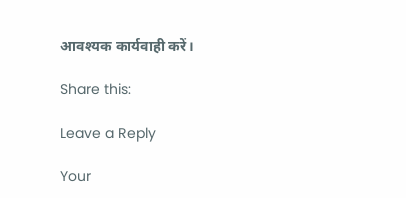आवश्यक कार्यवाही करें।

Share this:

Leave a Reply

Your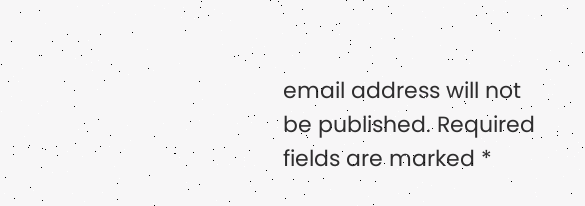email address will not be published. Required fields are marked *